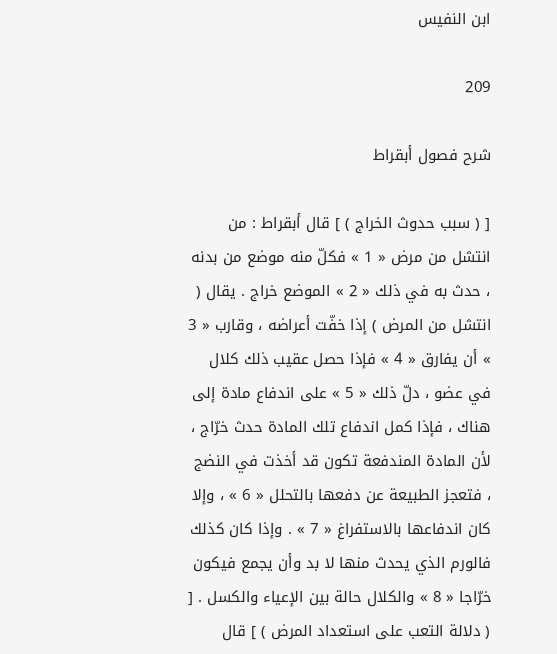ابن النفيس

209

شرح فصول أبقراط

[ ( سبب حدوث الخراج ) ] قال أبقراط : من انتشل من مرض « 1 » فكلّ منه موضع من بدنه ، حدث به في ذلك « 2 » الموضع خراج . يقال ( انتشل من المرض ) إذا خفّت أعراضه ، وقارب « 3 » أن يفارق « 4 » فإذا حصل عقيب ذلك كلال في عضو ، دلّ ذلك « 5 » على اندفاع مادة إلى هناك ، فإذا كمل اندفاع تلك المادة حدث خرّاج ، لأن المادة المندفعة تكون قد أخذت في النضج ، فتعجز الطبيعة عن دفعها بالتحلل « 6 » ، وإلا كان اندفاعها بالاستفراغ « 7 » . وإذا كان كذلك فالورم الذي يحدث منها لا بد وأن يجمع فيكون خرّاجا « 8 » والكلال حالة بين الإعياء والكسل . [ ( دلالة التعب على استعداد المرض ) ] قال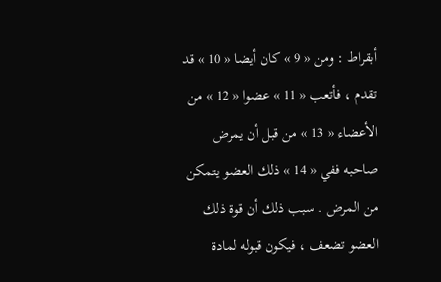أبقراط : ومن « 9 » كان أيضا « 10 » قد تقدم ، فأتعب « 11 » عضوا « 12 » من الأعضاء « 13 » من قبل أن يمرض صاحبه ففي « 14 » ذلك العضو يتمكن من المرض . سبب ذلك أن قوة ذلك العضو تضعف ، فيكون قبوله لمادة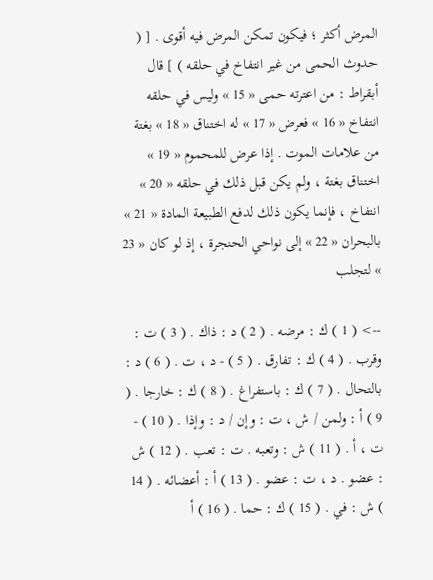المرض أكثر ؛ فيكون تمكن المرض فيه أقوى . [ ( حدوث الحمى من غير انتفاخ في حلقه ) ] قال أبقراط : من اعترته حمى « 15 » وليس في حلقه انتفاخ « 16 » فعرض « 17 » له اختناق « 18 » بغتة من علامات الموت . إذا عرض للمحموم « 19 » اختناق بغتة ، ولم يكن قبل ذلك في حلقه « 20 » انتفاخ ، فإنما يكون ذلك لدفع الطبيعة المادة « 21 » بالبحران « 22 » إلى نواحي الحنجرة ، إذ لو كان « 23 » لتجلب

--> ( 1 ) ك : مرضه . ( 2 ) د : ذاك . ( 3 ) ت : وقرب . ( 4 ) ك : تفارق . ( 5 ) - د ، ت . ( 6 ) د : بالتحال . ( 7 ) ك : باستفراغ . ( 8 ) ك : خارجا . ( 9 ) أ : ولمن / ش ، ت : وإن / د : وإذا . ( 10 ) - ت ، أ . ( 11 ) ش : وتعبه . ت : تعب . ( 12 ) ش : عضو . د ، ت : عضو . ( 13 ) أ : أعضائه . ( 14 ) ش : في . ( 15 ) ك : حما . ( 16 ) أ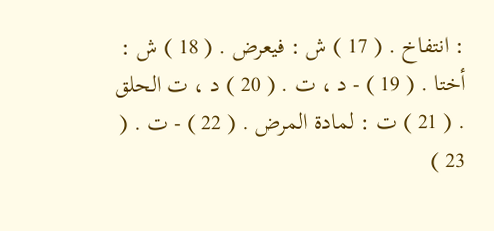: انتفاخ . ( 17 ) ش : فيعرض . ( 18 ) ش : أختا . ( 19 ) - د ، ت . ( 20 ) د ، ت الحلق . ( 21 ) ت : لمادة المرض . ( 22 ) - ت . ( 23 )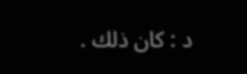د : كان ذلك .